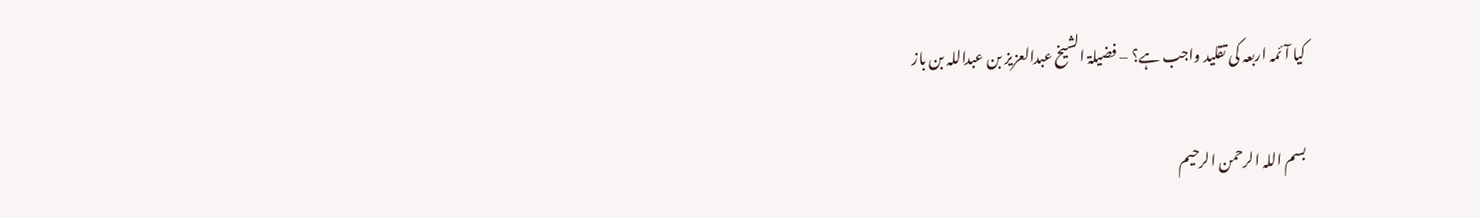کیا آئمہ اربعہ کی تقلید واجب ہے؟ – فضیلۃ الشیخ عبدالعزیز بن عبداللہ بن باز

بسم اللہ الرحمن الرحیم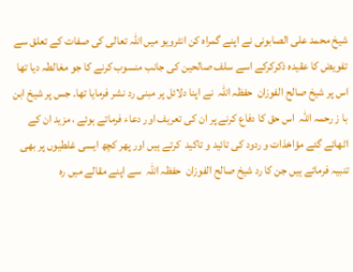شیخ محمد علی الصابونی نے اپنے گمراہ کن انٹرویو میں اللہ تعالی کی صفات کے تعلق سے تفویض کا عقیدہ ذکرکرکے اسے سلف صالحین کی جانب منسوب کرنے کا جو مغالطہ دیا تھا اس پر شیخ صالح الفوزان  حفظہ اللہ  نے اپنا دلائل پر مبنی رد نشر فرمایا تھا۔ جس پر شیخ ابن با ز رحمہ اللہ  اس حق کا دفاع کرنے پر ان کی تعریف اور دعاء فرماتے ہوئے ، مزید ان کے اٹھائے گئے مؤاخذات و ردود کی تائید و تاکید  کرتے ہیں اور پھر کچھ ایسی غلطیوں پر بھی تنبیہ فرماتے ہیں جن کا رد شیخ صالح الفوزان  حفظہ اللہ  سے اپنے مقالے میں رہ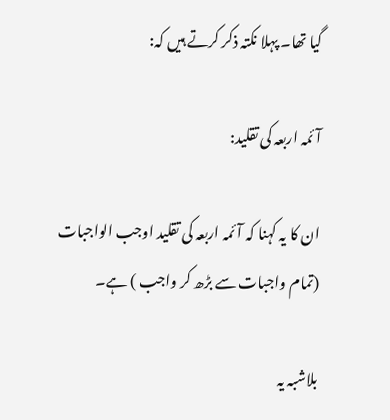گیا تھا۔ پہلا نکتہ ذکر کرتے ہیں کہ:

آئمہ اربعہ کی تقلید:

ان کا یہ کہنا کہ آئمہ اربعہ کی تقلید اوجب الواجبات (تمام واجبات سے بڑھ کر واجب ) ہے۔

بلاشبہ یہ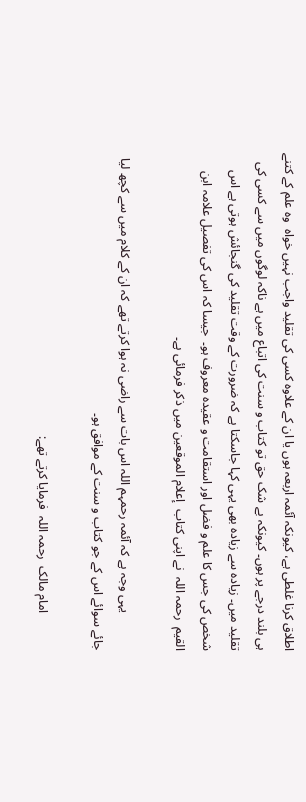اطلاق کرنا غلطی ہے، کیونکہ آئمہ اربعہ ہوں یا ان کے علاوہ کسی کی تقلید واجب نہیں خواہ  وہ علم کے کتنے ہی بلند درجے پر ہوں۔ کیونکہ بے شک حق تو کتاب و سنت کی اتباع میں ہے ناکہ لوگوں میں سے کسی کی تقلید میں۔ زیادہ سے زیادہ بھی یہی کہا جاسکتا ہے کہ ضرورت کے وقت تقلید کی گنجائش ہوتی ہے اس شخص کی جس کا علم و فضل اور استقامت و عقیدہ معروف ہو۔  جیسا کہ اس کی تفصیل علامہ ابن القیم  رحمہ اللہ  نے اپنی کتاب  إعلام الموقعين میں ذکر فرمائی ہے۔

            یہی وجہ ہے کہ آئمہ رحمہم اللہ اس بات سے راضی نہ ہوا کرتے تھے کہ ان کے کلام میں سے کچھ لیا جائے سوائے اس کے جو کتاب و سنت کے موافق ہو۔

            امام مالک  رحمہ اللہ  فرمایا کرتے تھے: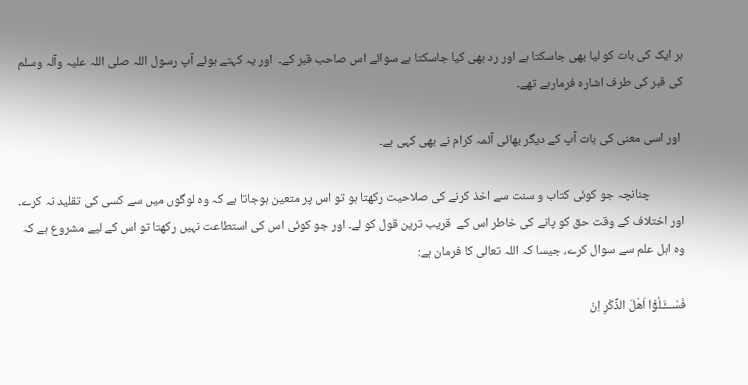ہر ایک کی بات کو لیا بھی جاسکتا ہے اور رد بھی کیا جاسکتا ہے سوائے اس صاحب قبر کے۔  اور یہ کہتے ہوئے آپ رسول اللہ صلی اللہ علیہ وآلہ وسلم کی قبر کی طرف اشارہ فرمارہے تھے۔

 اور اسی معنی کی بات آپ کے دیگر بھائی آئمہ کرام نے بھی کہی ہے۔

            چنانچہ جو کوئی کتاب و سنت سے اخذ کرنے کی صلاحیت رکھتا ہو تو اس پر متعین ہوجاتا ہے کہ وہ لوگوں میں سے کسی کی تقلید نہ کرے۔ اور اختلاف کے وقت حق کو پانے کی خاطر اس کے  قریب ترین قول کو لے۔ اور جو کوئی اس کی استطاعت نہیں رکھتا تو اس کے لیے مشروع ہے کہ وہ اہل علم سے سوال کرے، جیسا کہ اللہ تعالی کا فرمان ہے:

فَسْـــَٔـلُوْٓا اَهْلَ الذِّكْرِ اِنْ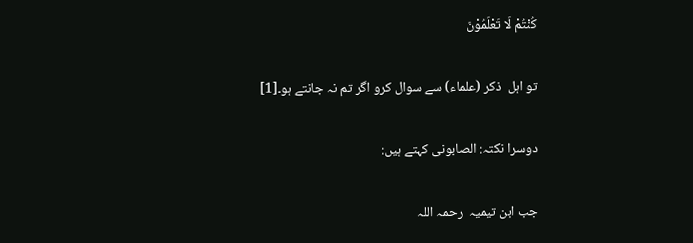كُنْتُمْ لَا تَعْلَمُوْنَ

تو اہل  ذکر (علماء) سے سوال کرو اگر تم نہ جانتے ہو۔[1]

دوسرا نکتہ: الصابونی کہتے ہیں:

جب ابن تیمیہ  رحمہ اللہ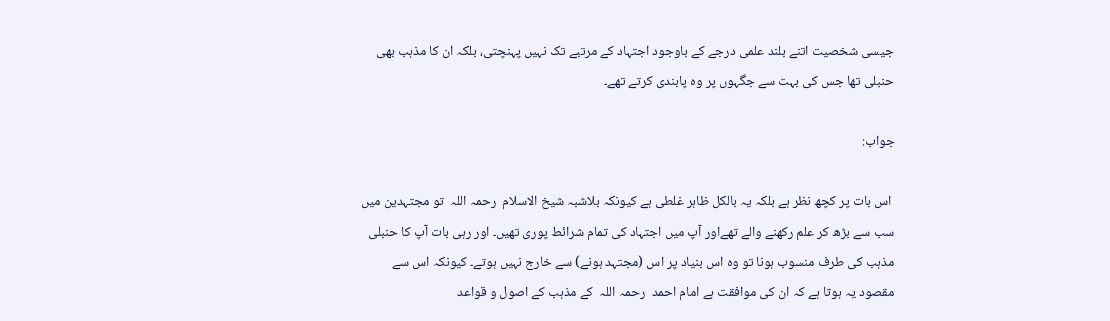جیسی شخصیت اتنے بلند علمی درجے کے باوجود اجتہاد کے مرتبے تک نہیں پہنچتی، بلکہ ان کا مذہب بھی حنبلی تھا جس کی بہت سے جگہوں پر وہ پابندی کرتے تھے۔

جواب:

 اس بات پر کچھ نظر ہے بلکہ یہ بالکل ظاہر غلطی ہے کیونکہ بلاشبہ شیخ الاسلام  رحمہ اللہ  تو مجتہدین میں سب سے بڑھ کر علم رکھنے والے تھےاور آپ میں اجتہاد کی تمام شرائط پوری تھیں۔ اور رہی بات آپ کا حنبلی مذہب کی طرف منسوب ہونا تو وہ اس بنیاد پر اس (مجتہد ہونے) سے خارج نہيں ہوتے۔ کیونکہ اس سے مقصود یہ ہوتا ہے کہ ان کی موافقت ہے امام احمد  رحمہ اللہ  کے مذہب کے اصول و قواعد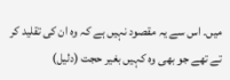میں۔ اس سے یہ مقصود نہيں ہے کہ وہ ان کی تقلید کر تے تھے جو بھی وہ کہیں بغیر حجت (دلیل)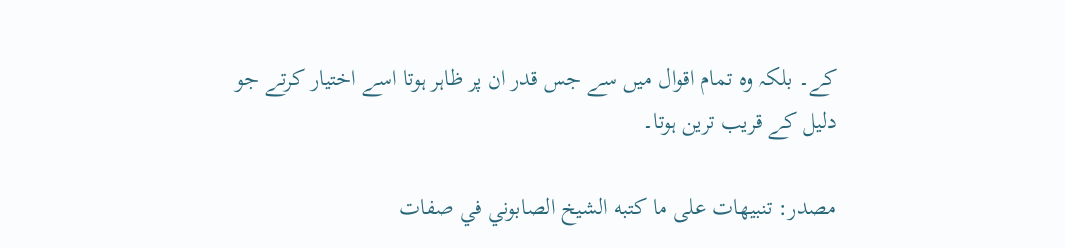کے۔ بلکہ وہ تمام اقوال میں سے جس قدر ان پر ظاہر ہوتا اسے اختیار کرتے جو دلیل کے قریب ترین ہوتا۔

مصدر: تنبيهات على ما كتبه الشيخ الصابوني في صفات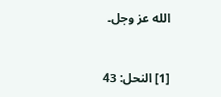الله عز وجل۔


[1] النحل: 43